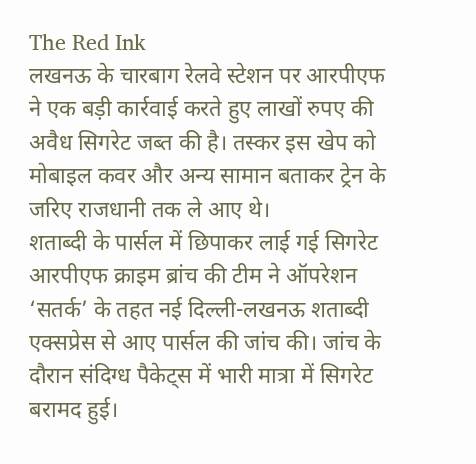The Red Ink
लखनऊ के चारबाग रेलवे स्टेशन पर आरपीएफ ने एक बड़ी कार्रवाई करते हुए लाखों रुपए की अवैध सिगरेट जब्त की है। तस्कर इस खेप को मोबाइल कवर और अन्य सामान बताकर ट्रेन के जरिए राजधानी तक ले आए थे।
शताब्दी के पार्सल में छिपाकर लाई गई सिगरेट
आरपीएफ क्राइम ब्रांच की टीम ने ऑपरेशन ‘सतर्क’ के तहत नई दिल्ली-लखनऊ शताब्दी एक्सप्रेस से आए पार्सल की जांच की। जांच के दौरान संदिग्ध पैकेट्स में भारी मात्रा में सिगरेट बरामद हुई।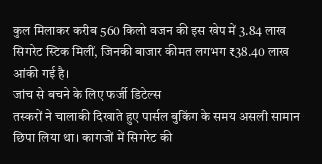कुल मिलाकर करीब 560 किलो वजन की इस खेप में 3.84 लाख सिगरेट स्टिक मिलीं, जिनकी बाजार कीमत लगभग ₹38.40 लाख आंकी गई है।
जांच से बचने के लिए फर्जी डिटेल्स
तस्करों ने चालाकी दिखाते हुए पार्सल बुकिंग के समय असली सामान छिपा लिया था। कागजों में सिगरेट की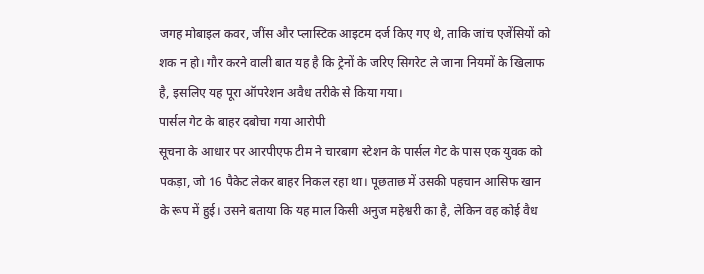जगह मोबाइल कवर, जींस और प्लास्टिक आइटम दर्ज किए गए थे, ताकि जांच एजेंसियों को शक न हो। गौर करने वाली बात यह है कि ट्रेनों के जरिए सिगरेट ले जाना नियमों के खिलाफ है, इसलिए यह पूरा ऑपरेशन अवैध तरीके से किया गया।
पार्सल गेट के बाहर दबोचा गया आरोपी
सूचना के आधार पर आरपीएफ टीम ने चारबाग स्टेशन के पार्सल गेट के पास एक युवक को पकड़ा, जो 16 पैकेट लेकर बाहर निकल रहा था। पूछताछ में उसकी पहचान आसिफ खान के रूप में हुई। उसने बताया कि यह माल किसी अनुज महेश्वरी का है, लेकिन वह कोई वैध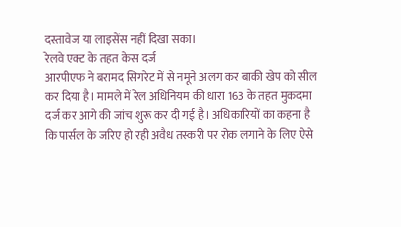दस्तावेज या लाइसेंस नहीं दिखा सका।
रेलवे एक्ट के तहत केस दर्ज
आरपीएफ ने बरामद सिगरेट में से नमूने अलग कर बाकी खेप को सील कर दिया है। मामले में रेल अधिनियम की धारा 163 के तहत मुकदमा दर्ज कर आगे की जांच शुरू कर दी गई है। अधिकारियों का कहना है कि पार्सल के जरिए हो रही अवैध तस्करी पर रोक लगाने के लिए ऐसे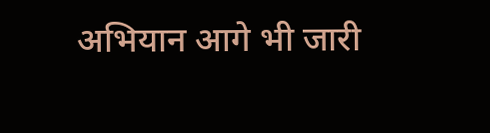अभियान आगे भी जारी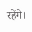रहेंगे।